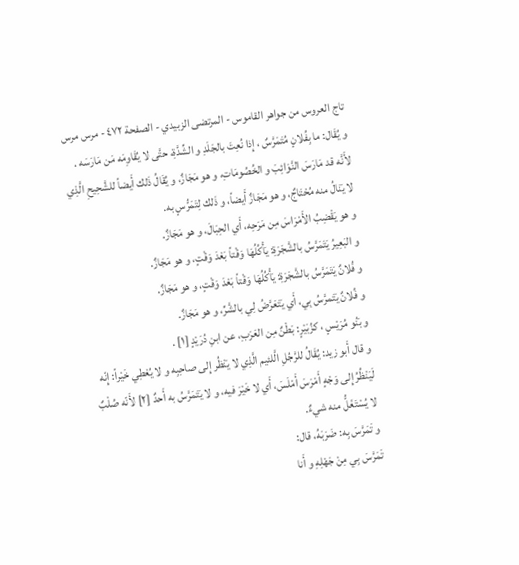تاج العروس من جواهر القاموس - المرتضى الزبيدي - الصفحة ٤٧٢ - مرس مرس
و يُقَال: ما بِفُلانٍ مُتَمَرَّسٌ ، إِذا نُعِتَ بالجَلَدِ و الشِّدَّةِ، حتَّى لا يُقَاوِمَه مَن مَارَسَه . لأَنَّه قد مَارَسَ النَّوَائِبَ و الخُصُومَاتِ، و هو مَجَازٌ، و يُقَالُ ذَلك أَيضاً للشَّحِيحِ الَّذِي لا يَنَالُ منه مُحْتَاجٌ، و هو مَجَازٌ أَيضاً، و ذَلك لِتَمَرُّسٍ به.
و هو يَقْضِبُ الأَمْرَاسَ مِن مَرَحِه، أَي الحِبَالَ، و هو مَجَازٌ.
و البَعِيرُ يَتَمَرَّسُ بالشَّجَرَةِ: يَأْكُلُهَا وَقْتاً بَعْدَ وَقْتٍ، و هو مَجَازٌ.
و فُلانٌ يَتَمَرَّسُ بالشَّجَرَةِ: يَأْكُلُهَا وَقْتاً بَعْدَ وَقْتٍ، و هو مَجَازٌ.
و فُلانٌ يَتَمرَّسُ بِي، أَي يَتَعَرَّضُ لِي بالشَّرِّ، و هو مَجَازٌ.
و بَنُو مُرَيْسٍ ، كزُبَيْرٍ: بَطْنٌ مِن العَرَبِ، عن ابنِ دُرَيْدٍ [١] .
و قال أَبو زيد: يُقَالُ للرَّجُلِ الَّلئيم الَّذِي لا يَنْظُر إِلى صاحِبِه و لا يُعْطِي خَيْراً: إِنّه لَيَنْظُرُ إِلى وَجْهٍ أَمْرَسَ أَمْلَسَ، أَي لا خَيْرَ فيه، و لا يَتَمَرَّسُ به أَحدٌ [٢] لأَنّه صُلْبٌ لا يُسْتَغَلُّ منه شيءٌ.
و تَمَرَّسَ بِه: ضَرَبَهُ، قال:
تَمَرَّسَ بِي مِنْ جَهْلِهِ و أَنا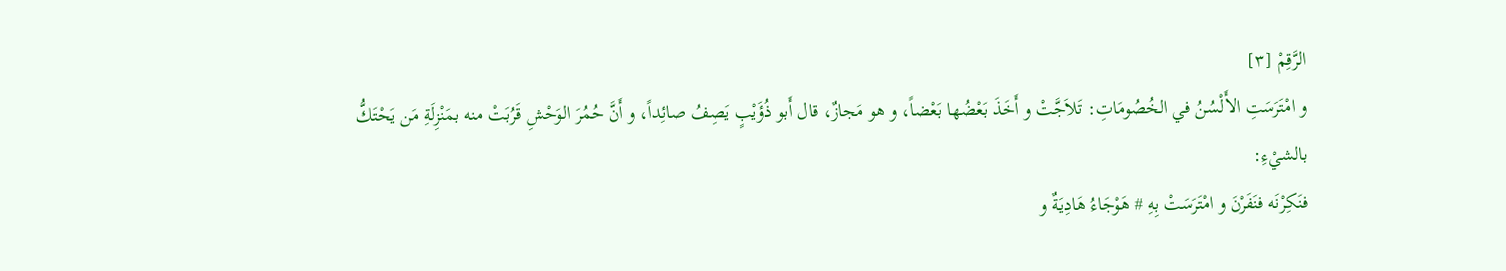الرَّقِمْ [٣]
و امْتَرَسَتِ الأَلْسُنُ في الخُصُومَاتِ: تَلاَجَّتْ و أَخَذَ بَعْضُها بَعْضاً، و هو مَجازٌ، قال أَبو ذُؤَيْبٍ يَصِفُ صائِداً، و أَنَّ حُمُرَ الوَحْشِ قَرُبَتْ منه بمَنْزِلَةِ مَن يَحْتَكُّ بالشيْءِ:
فنَكِرْنَه فنَفَرْنَ و امْتَرَسَتْ بِهِ # هَوْجَاءُ هَادِيَةٌ و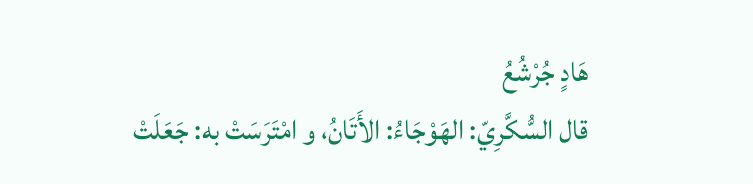هَادٍ جُرْشُعُ
قال السُّكَّرِيّ: الهَوْجَاءُ: الأَتَانُ، و امْتَرَسَتْ به: جَعَلَتْ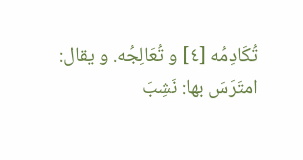تُكَادِمُه [٤] و تُعَالِجُه. و يقال: امتَرَسَ بها: نَشِبَ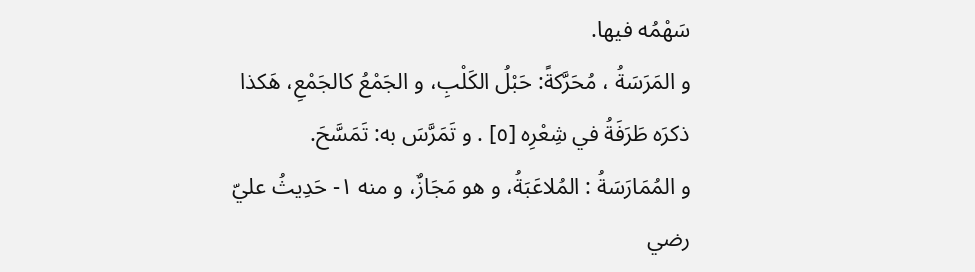سَهْمُه فيها.
و المَرَسَةُ ، مُحَرَّكةً: حَبْلُ الكَلْبِ، و الجَمْعُ كالجَمْعِ، هَكذا ذكرَه طَرَفَةُ في شِعْرِه [٥] . و تَمَرَّسَ به: تَمَسَّحَ.
و المُمَارَسَةُ : المُلاعَبَةُ، و هو مَجَازٌ، و منه ١- حَدِيثُ عليّ رضي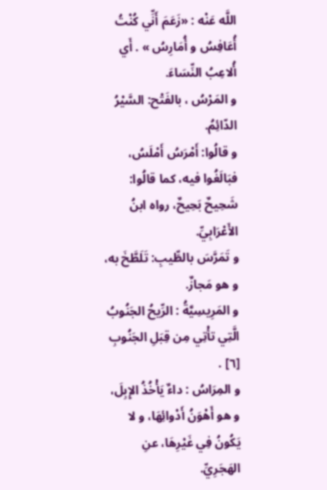اللَّه عَنْه : «زَعَمَ أَنِّي كُنْتُ أُعَافِسُ و أُمَارِسُ » . أَي أُلاعِبُ النِّسَاءَ.
و المَرْسُ ، بالفَتْح: السَّيْرُ الدّائِمُ.
و قالُوا: أَمْرَسُ أَمْلَسُ، فبَالَغُوا فيه، كما قالُوا: شَحِيحٌ بَحِيحٌ، رواه ابنُ الأَعْرَابِيِّ.
و تَمَرَّسَ بالطِّيبِ: تَلَطَّخَ به، و هو مَجازٌ.
و المَرِيسِيَّةُ : الرِّيحُ الجَنُوبُ الَّتِي تأْتِي مِن قِبَلِ الجَنُوبِ [٦] .
و المِرَاسُ : داءٌ يَأْخُذُ الإِبِلَ، و هو أَهْوَنُ أَدْوائِهَا، و لا يَكُونُ فِي غَيْرِهَا، عنِ الهَجَرِيِّ.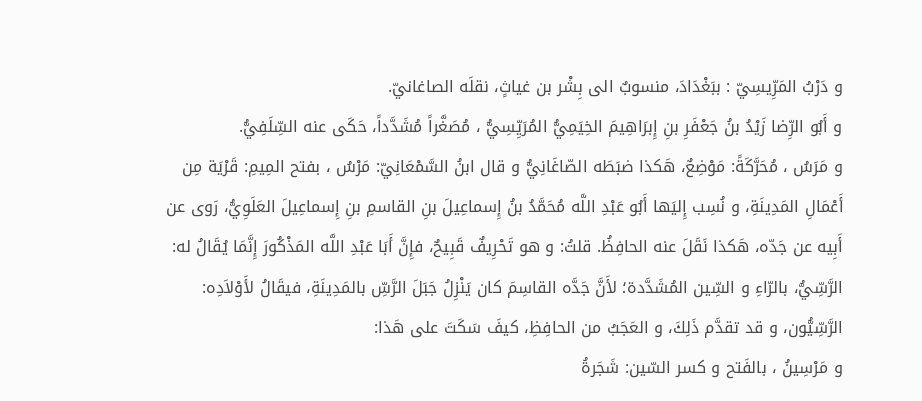و دَرْبُ المَرِّيسِيّ : ببَغْدَادَ، منسوبٌ الى بِشْر بن غياثٍ، نقلَه الصاغانيّ.
و أَبُو الرِّضا زَيْدُ بنُ جَعْفَرِ بنِ إِبرَاهِيمَ الخِيَمِيُّ المُرَيِّسِيُّ ، مُصَغَّراً مُشَدَّداً، حَكَى عنه السِّلَفِيُّ.
و مَرَسُ ، مُحَرَّكَةً: مَوْضِعٌ، هَكذا ضبَطَه الصّاغَانِيُّ و قال ابنُ السَّمْعَانِيّ: مَرْسُ ، بفتح المِيمِ: قَرْيَة مِن أَعْمَالِ المَدِينَةِ، و نُسِب إِليَها أَبُو عَبْدِ اللَّه مُحَمَّدُ بنُ إِسماعِيلَ بنِ القاسمِ بنِ إِسماعِيلَ العَلَوِيُّ، رَوى عن أَبِيه عن جَدّه، هَكذا نَقَلَ عنه الحافِظُ. قلتُ: و هو تَحْرِيفٌ قَبِيحٌ، فإِنَّ أَبَا عَبْدِ اللَّه المَذْكُورَ إِنَّمَا يُقَالُ له: الرَّسِّيُّ، بالرّاءِ و السِّين المُشَدَّدة؛ لأَنَّ جَدَّه القاسِمَ كان يَنْزِلُ جَبَلَ الرَّسِّ بالمَدِينَةِ، فيقَالُ لأَوْلاَدِه: الرَّسِّيُّون، و قد تقدَّم ذَلِكَ، و العَجَبُ من الحافِظِ، كيفَ سَكَتَ على هَذا:
و مَرْسِينُ ، بالفَتح و كسر السّين: شَجَرةُ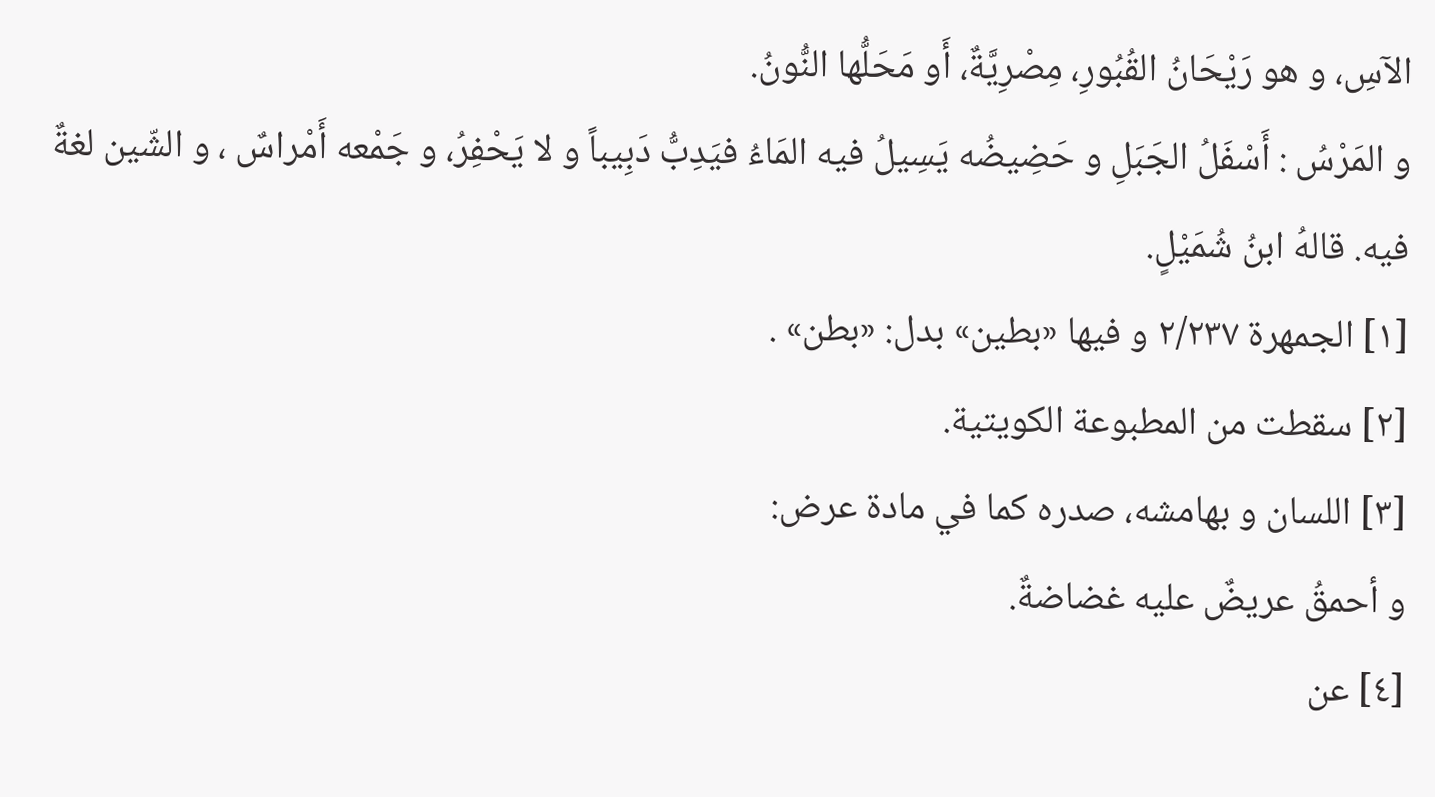الآسِ، و هو رَيْحَانُ القُبُورِ، مِصْرِيَّةٌ، أَو مَحَلُّها النُّونُ.
و المَرْسُ : أَسْفَلُ الجَبَلِ و حَضِيضُه يَسِيلُ فيه المَاءُ فيَدِبُّ دَبِيباً و لا يَحْفِرُ، و جَمْعه أَمْراسٌ ، و الشّين لغةٌ فيه. قالهُ ابنُ شُمَيْلٍ.
[١] الجمهرة ٢/٢٣٧ و فيها «بطين» بدل: «بطن» .
[٢] سقطت من المطبوعة الكويتية.
[٣] اللسان و بهامشه، صدره كما في مادة عرض:
و أحمقُ عريضٌ عليه غضاضةٌ.
[٤] عن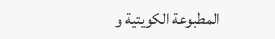المطبوعة الكويتية و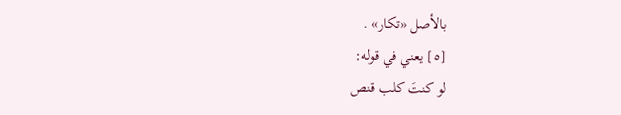بالأصل «تكار» .
[٥] يعني في قوله:
لو كنتَ كلب قنص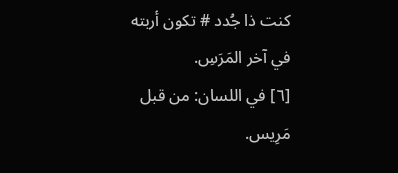كنت ذا جُدد # تكون أربته في آخر المَرَسِ.
[٦] في اللسان: من قبل مَرِيس.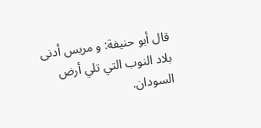قال أبو حنيفة: و مريس أدنى بلاد النوب التي تلي أرض السودان.